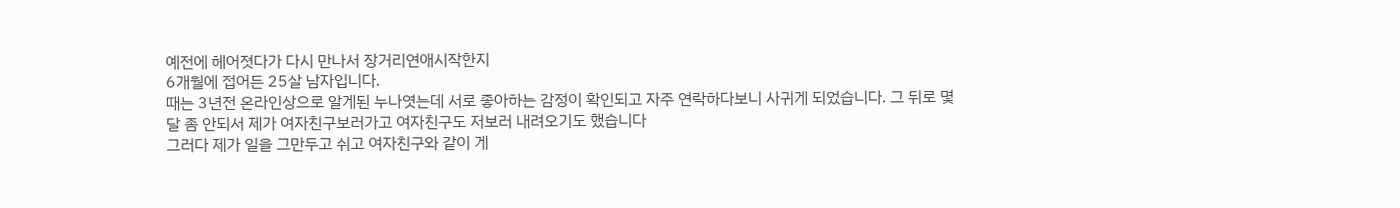예전에 헤어졋다가 다시 만나서 장거리연애시작한지
6개월에 접어든 25살 남자입니다.
때는 3년전 온라인상으로 알게된 누나엿는데 서로 좋아하는 감정이 확인되고 자주 연락하다보니 사귀게 되었습니다. 그 뒤로 몇달 좀 안되서 제가 여자친구보러가고 여자친구도 저보러 내려오기도 했습니다
그러다 제가 일을 그만두고 쉬고 여자친구와 같이 게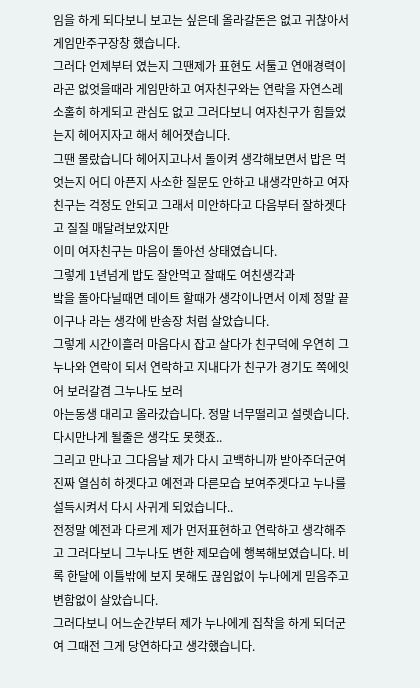임을 하게 되다보니 보고는 싶은데 올라갈돈은 없고 귀찮아서 게임만주구장창 했습니다.
그러다 언제부터 였는지 그땐제가 표현도 서툴고 연애경력이라곤 없엇을때라 게임만하고 여자친구와는 연락을 자연스레 소홀히 하게되고 관심도 없고 그러다보니 여자친구가 힘들었는지 헤어지자고 해서 헤어졋습니다.
그땐 몰랐습니다 헤어지고나서 돌이켜 생각해보면서 밥은 먹엇는지 어디 아픈지 사소한 질문도 안하고 내생각만하고 여자친구는 걱정도 안되고 그래서 미안하다고 다음부터 잘하겟다고 질질 매달려보았지만
이미 여자친구는 마음이 돌아선 상태였습니다.
그렇게 1년넘게 밥도 잘안먹고 잘때도 여친생각과
밬을 돌아다닐때면 데이트 할때가 생각이나면서 이제 정말 끝이구나 라는 생각에 반송장 처럼 살았습니다.
그렇게 시간이흘러 마음다시 잡고 살다가 친구덕에 우연히 그누나와 연락이 되서 연락하고 지내다가 친구가 경기도 쪽에잇어 보러갈겸 그누나도 보러
아는동생 대리고 올라갔습니다. 정말 너무떨리고 설렛습니다. 다시만나게 될줄은 생각도 못햇죠..
그리고 만나고 그다음날 제가 다시 고백하니까 받아주더군여 진짜 열심히 하겟다고 예전과 다른모습 보여주겟다고 누나를 설득시켜서 다시 사귀게 되었습니다..
전정말 예전과 다르게 제가 먼저표현하고 연락하고 생각해주고 그러다보니 그누나도 변한 제모습에 행복해보였습니다. 비록 한달에 이틀밖에 보지 못해도 끊임없이 누나에게 믿음주고 변함없이 살았습니다.
그러다보니 어느순간부터 제가 누나에게 집착을 하게 되더군여 그때전 그게 당연하다고 생각했습니다.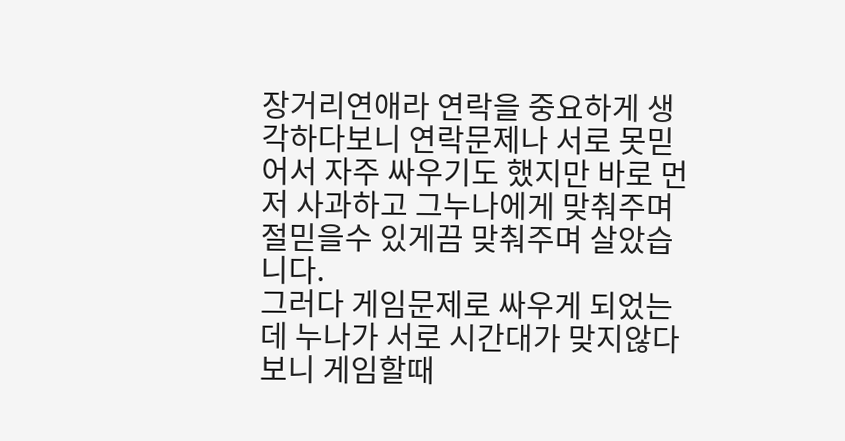장거리연애라 연락을 중요하게 생각하다보니 연락문제나 서로 못믿어서 자주 싸우기도 했지만 바로 먼저 사과하고 그누나에게 맞춰주며 절믿을수 있게끔 맞춰주며 살았습니다.
그러다 게임문제로 싸우게 되었는데 누나가 서로 시간대가 맞지않다보니 게임할때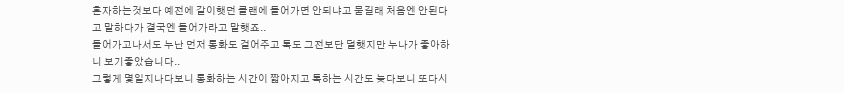혼자하는것보다 예전에 같이햇던 클랜에 들어가면 안되냐고 묻길래 처음엔 안된다고 말하다가 결국엔 들어가라고 말햇죠..
들어가고나서도 누난 먼저 통화도 걸어주고 톡도 그전보단 덜햇지만 누나가 좋아하니 보기좋았습니다..
그렇게 몇일지나다보니 통화하는 시간이 짧아지고 톡하는 시간도 늦다보니 또다시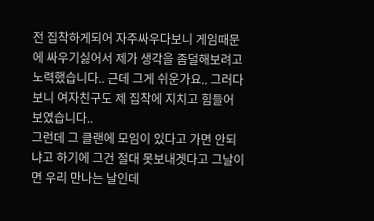전 집착하게되어 자주싸우다보니 게임때문에 싸우기싫어서 제가 생각을 좀덜해보려고 노력했습니다.. 근데 그게 쉬운가요.. 그러다보니 여자친구도 제 집착에 지치고 힘들어 보였습니다..
그런데 그 클랜에 모임이 있다고 가면 안되냐고 하기에 그건 절대 못보내겟다고 그날이면 우리 만나는 날인데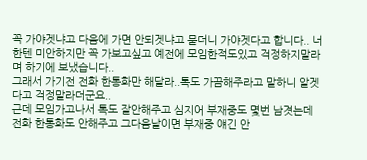꼭 가야겟냐고 다음에 가면 안되겟냐고 묻더니 가야겟다고 합니다.. 너한텐 미안하지만 꼭 가보고싶고 예전에 모임한적도있고 걱정하지말라며 하기에 보냈습니다..
그래서 가기전 전화 한통화만 해달라..톡도 가끔해주라고 말하니 알겟다고 걱정말라더군요..
근데 모임가고나서 톡도 잘안해주고 심지어 부재중도 몇번 남겻는데 전화 한통화도 안해주고 그다음날이면 부재중 얘긴 안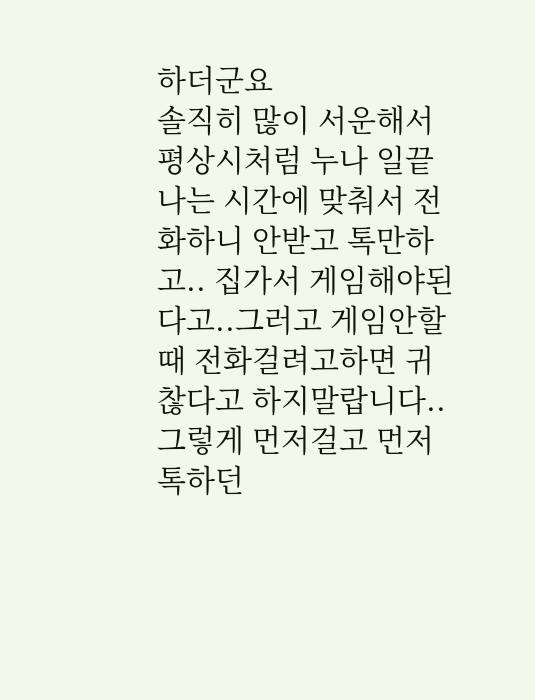하더군요
솔직히 많이 서운해서 평상시처럼 누나 일끝나는 시간에 맞춰서 전화하니 안받고 톡만하고.. 집가서 게임해야된다고..그러고 게임안할때 전화걸려고하면 귀찮다고 하지말랍니다..
그렇게 먼저걸고 먼저톡하던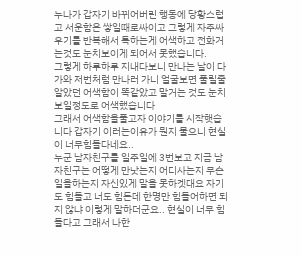누나가 갑자기 바뀌어버린 행동에 당황스럽고 서운함은 쌓일때로싸이고 그렇게 자주싸우기를 반복해서 톡하는게 어색하고 전화거는것도 눈치보이게 되어서 못했습니다.
그렇게 하루하루 지내다보니 만나는 날이 다가와 저번처럼 만나러 가니 얼굴보면 풀릴줄 알았던 어색함이 똑같았고 말거는 것도 눈치보일정도로 어색했습니다
그래서 어색함을풀고자 이야기를 시작햇습니다 갑자기 이러는이유가 뭔지 물으니 현실이 너무힘들다네요..
누군 남자친구를 일주일에 3번보고 지금 남자친구는 어떻게 만낫는지 어디사는지 무슨일을하는지 자신있게 말을 못하겟대요 자기도 힘들고 너도 힘든데 한명만 힘들어하면 되지 않냐 이렇게 말하더군요.. 현실이 너무 힘들다고 그래서 나한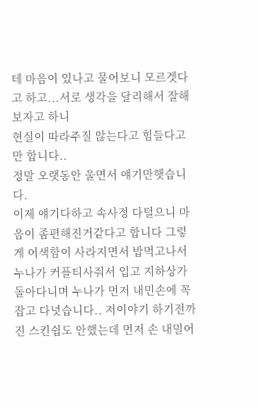테 마음이 있나고 물어보니 모르겟다고 하고...서로 생각을 달리해서 잘해보자고 하니
현실이 따라주질 않는다고 힘들다고만 합니다..
정말 오랫동안 울면서 얘기만햇습니다.
이제 얘기다하고 속사정 다털으니 마음이 좀편해진거같다고 합니다 그렇게 어색함이 사라지면서 밥먹고나서 누나가 커플티사줘서 입고 지하상가돌아다니며 누나가 먼저 내민손에 꼭잡고 다녓습니다.. 저이야기 하기전까진 스킨쉽도 안했는데 먼저 손 내밀어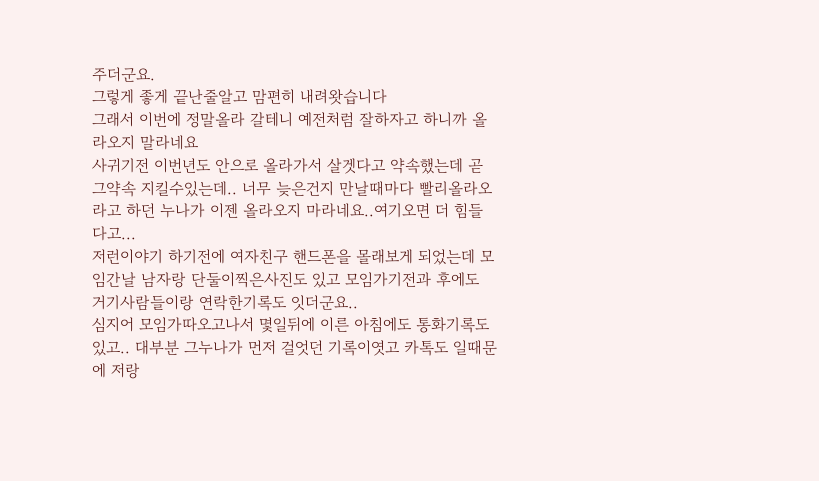주더군요.
그렇게 좋게 끝난줄알고 맘편히 내려왓습니다
그래서 이번에 정말올라 갈테니 예전처럼 잘하자고 하니까 올라오지 말라네요
사귀기전 이번년도 안으로 올라가서 살겟다고 약속했는데 곧 그약속 지킬수있는데.. 너무 늦은건지 만날때마다 빨리올라오라고 하던 누나가 이젠 올라오지 마라네요..여기오면 더 힘들다고...
저런이야기 하기전에 여자친구 핸드폰을 몰래보게 되었는데 모임간날 남자랑 단둘이찍은사진도 있고 모임가기전과 후에도 거기사람들이랑 연락한기록도 잇더군요..
심지어 모임가따오고나서 몇일뒤에 이른 아침에도 통화기록도 있고.. 대부분 그누나가 먼저 걸엇던 기록이엿고 카톡도 일때문에 저랑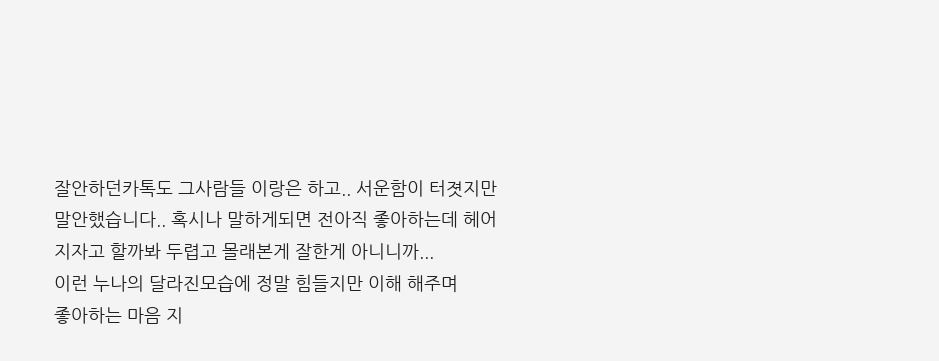잘안하던카톡도 그사람들 이랑은 하고.. 서운함이 터졋지만
말안했습니다.. 혹시나 말하게되면 전아직 좋아하는데 헤어지자고 할까봐 두렵고 몰래본게 잘한게 아니니까...
이런 누나의 달라진모습에 정말 힘들지만 이해 해주며
좋아하는 마음 지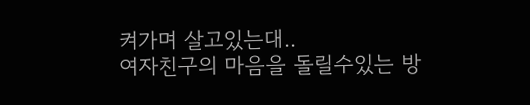켜가며 살고있는대..
여자친구의 마음을 돌릴수있는 방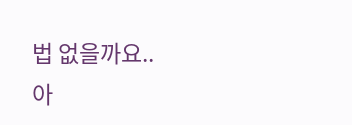법 없을까요..
아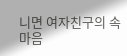니면 여자친구의 속마음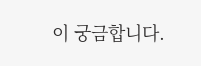이 궁금합니다.